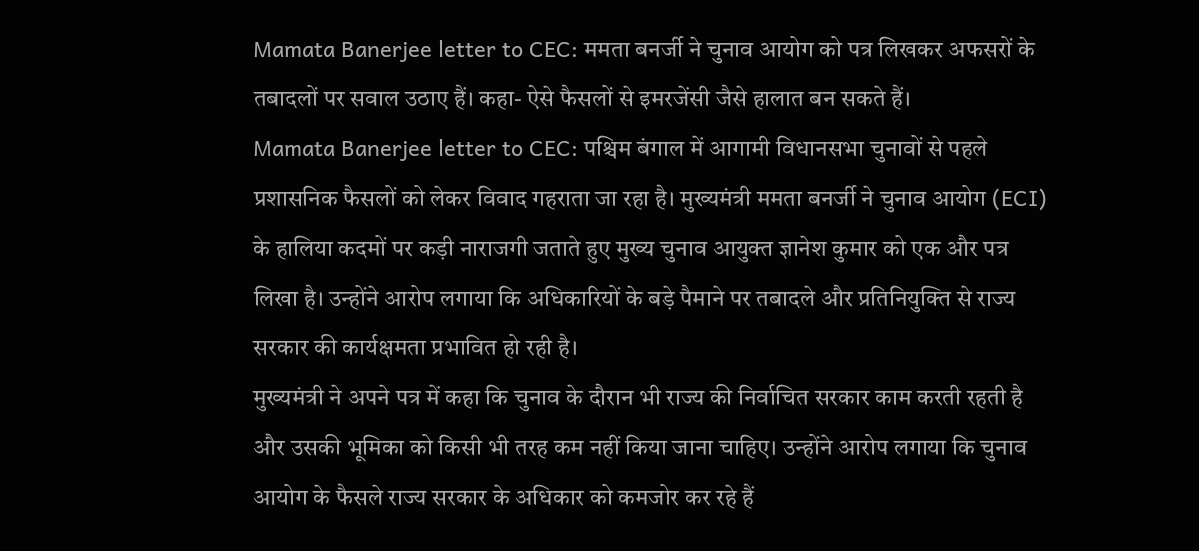Mamata Banerjee letter to CEC: ममता बनर्जी ने चुनाव आयोग को पत्र लिखकर अफसरों के तबादलों पर सवाल उठाए हैं। कहा- ऐसे फैसलों से इमरजेंसी जैसे हालात बन सकते हैं।
Mamata Banerjee letter to CEC: पश्चिम बंगाल में आगामी विधानसभा चुनावों से पहले प्रशासनिक फैसलों को लेकर विवाद गहराता जा रहा है। मुख्यमंत्री ममता बनर्जी ने चुनाव आयोग (ECI) के हालिया कदमों पर कड़ी नाराजगी जताते हुए मुख्य चुनाव आयुक्त ज्ञानेश कुमार को एक और पत्र लिखा है। उन्होंने आरोप लगाया कि अधिकारियों के बड़े पैमाने पर तबादले और प्रतिनियुक्ति से राज्य सरकार की कार्यक्षमता प्रभावित हो रही है।
मुख्यमंत्री ने अपने पत्र में कहा कि चुनाव के दौरान भी राज्य की निर्वाचित सरकार काम करती रहती है और उसकी भूमिका को किसी भी तरह कम नहीं किया जाना चाहिए। उन्होंने आरोप लगाया कि चुनाव आयोग के फैसले राज्य सरकार के अधिकार को कमजोर कर रहे हैं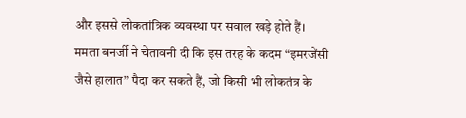और इससे लोकतांत्रिक व्यवस्था पर सवाल खड़े होते हैं।
ममता बनर्जी ने चेतावनी दी कि इस तरह के कदम “इमरजेंसी जैसे हालात” पैदा कर सकते हैं, जो किसी भी लोकतंत्र के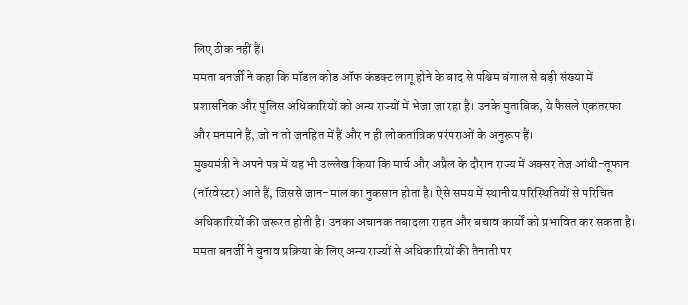लिए ठीक नहीं हैं।
ममता बनर्जी ने कहा कि मॉडल कोड ऑफ कंडक्ट लागू होने के बाद से पश्चिम बंगाल से बड़ी संख्या में प्रशासनिक और पुलिस अधिकारियों को अन्य राज्यों में भेजा जा रहा है। उनके मुताबिक, ये फैसले एकतरफा और मनमाने हैं, जो न तो जनहित में हैं और न ही लोकतांत्रिक परंपराओं के अनुरूप हैं।
मुख्यमंत्री ने अपने पत्र में यह भी उल्लेख किया कि मार्च और अप्रैल के दौरान राज्य में अक्सर तेज आंधी-तूफान (नॉरवेस्टर) आते हैं, जिससे जान-माल का नुकसान होता है। ऐसे समय में स्थानीय परिस्थितियों से परिचित अधिकारियों की जरूरत होती है। उनका अचानक तबादला राहत और बचाव कार्यों को प्रभावित कर सकता है।
ममता बनर्जी ने चुनाव प्रक्रिया के लिए अन्य राज्यों से अधिकारियों की तैनाती पर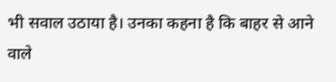भी सवाल उठाया है। उनका कहना है कि बाहर से आने वाले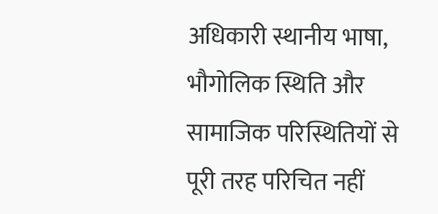अधिकारी स्थानीय भाषा, भौगोलिक स्थिति और सामाजिक परिस्थितियों से पूरी तरह परिचित नहीं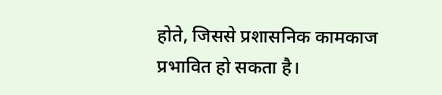होते, जिससे प्रशासनिक कामकाज प्रभावित हो सकता है।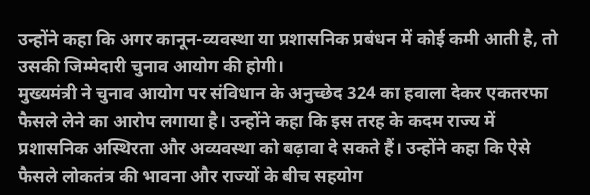उन्होंने कहा कि अगर कानून-व्यवस्था या प्रशासनिक प्रबंधन में कोई कमी आती है, तो उसकी जिम्मेदारी चुनाव आयोग की होगी।
मुख्यमंत्री ने चुनाव आयोग पर संविधान के अनुच्छेद 324 का हवाला देकर एकतरफा फैसले लेने का आरोप लगाया है। उन्होंने कहा कि इस तरह के कदम राज्य में प्रशासनिक अस्थिरता और अव्यवस्था को बढ़ावा दे सकते हैं। उन्होंने कहा कि ऐसे फैसले लोकतंत्र की भावना और राज्यों के बीच सहयोग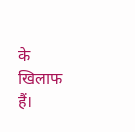के खिलाफ हैं।